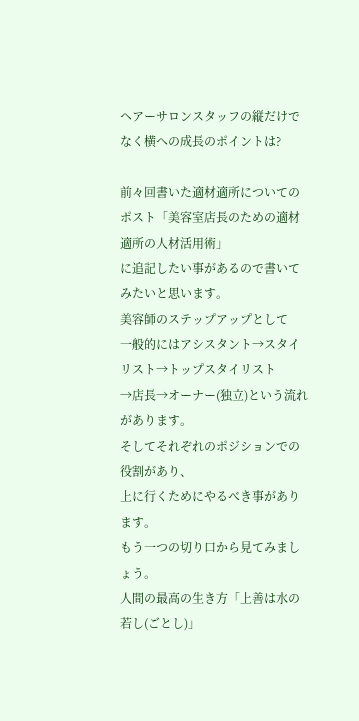ヘアーサロンスタッフの縦だけでなく横への成長のポイントは?

前々回書いた適材適所についてのポスト「美容室店長のための適材適所の人材活用術」
に追記したい事があるので書いてみたいと思います。
美容師のステップアップとして
一般的にはアシスタント→スタイリスト→トップスタイリスト
→店長→オーナー(独立)という流れがあります。
そしてそれぞれのポジションでの役割があり、
上に行くためにやるべき事があります。
もう一つの切り口から見てみましょう。
人間の最高の生き方「上善は水の若し(ごとし)」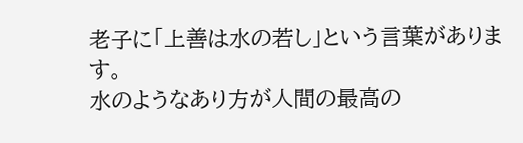老子に「上善は水の若し」という言葉があります。
水のようなあり方が人間の最高の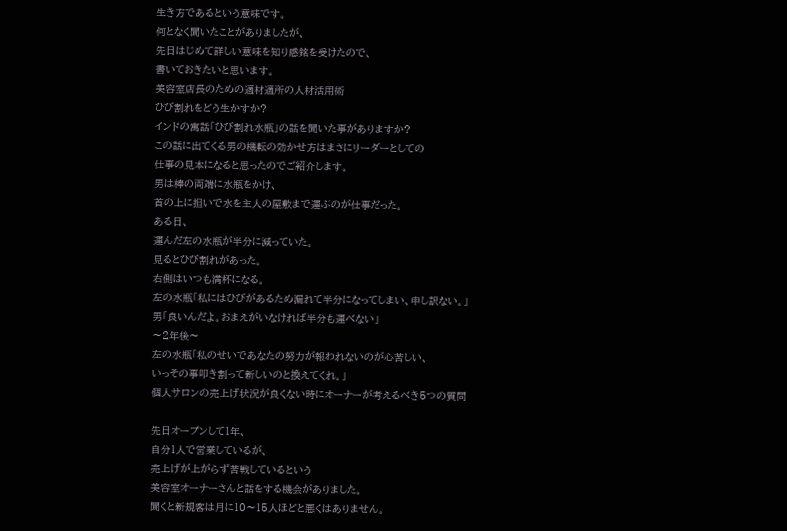生き方であるという意味です。
何となく聞いたことがありましたが、
先日はじめて詳しい意味を知り感銘を受けたので、
書いておきたいと思います。
美容室店長のための適材適所の人材活用術
ひび割れをどう生かすか?
インドの寓話「ひび割れ水瓶」の話を聞いた事がありますか?
この話に出てくる男の機転の効かせ方はまさにリーダーとしての
仕事の見本になると思ったのでご紹介します。
男は棒の両端に水瓶をかけ、
首の上に担いで水を主人の屋敷まで運ぶのが仕事だった。
ある日、
運んだ左の水瓶が半分に減っていた。
見るとひび割れがあった。
右側はいつも満杯になる。
左の水瓶「私にはひびがあるため漏れて半分になってしまい、申し訳ない。」
男「良いんだよ。おまえがいなければ半分も運べない」
〜2年後〜
左の水瓶「私のせいであなたの努力が報われないのが心苦しい、
いっその事叩き割って新しいのと換えてくれ。」
個人サロンの売上げ状況が良くない時にオーナーが考えるべき5つの質問

先日オープンして1年、
自分1人で営業しているが、
売上げが上がらず苦戦しているという
美容室オーナーさんと話をする機会がありました。
聞くと新規客は月に10〜15人ほどと悪くはありません。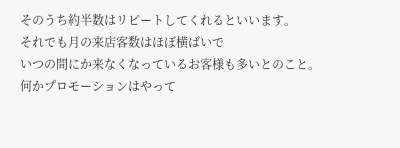そのうち約半数はリピートしてくれるといいます。
それでも月の来店客数はほぼ横ばいで
いつの間にか来なくなっているお客様も多いとのこと。
何かプロモーションはやって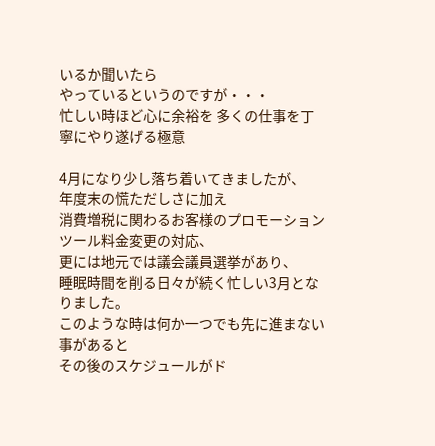いるか聞いたら
やっているというのですが・・・
忙しい時ほど心に余裕を 多くの仕事を丁寧にやり遂げる極意

4月になり少し落ち着いてきましたが、
年度末の慌ただしさに加え
消費増税に関わるお客様のプロモーションツール料金変更の対応、
更には地元では議会議員選挙があり、
睡眠時間を削る日々が続く忙しい3月となりました。
このような時は何か一つでも先に進まない事があると
その後のスケジュールがド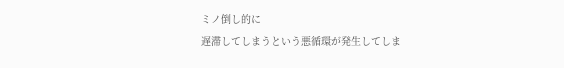ミノ倒し的に
遅滞してしまうという悪循環が発生してしま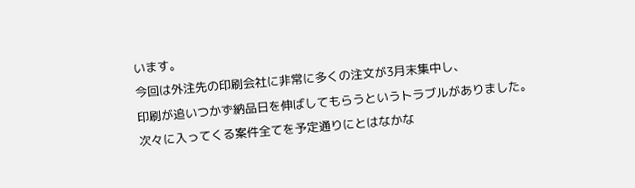います。
今回は外注先の印刷会社に非常に多くの注文が3月末集中し、
印刷が追いつかず納品日を伸ばしてもらうというトラブルがありました。
次々に入ってくる案件全てを予定通りにとはなかな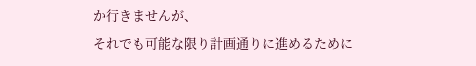か行きませんが、
それでも可能な限り計画通りに進めるために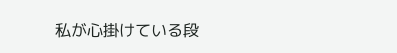私が心掛けている段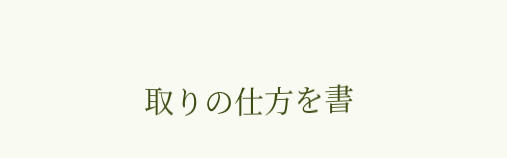取りの仕方を書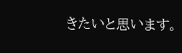きたいと思います。